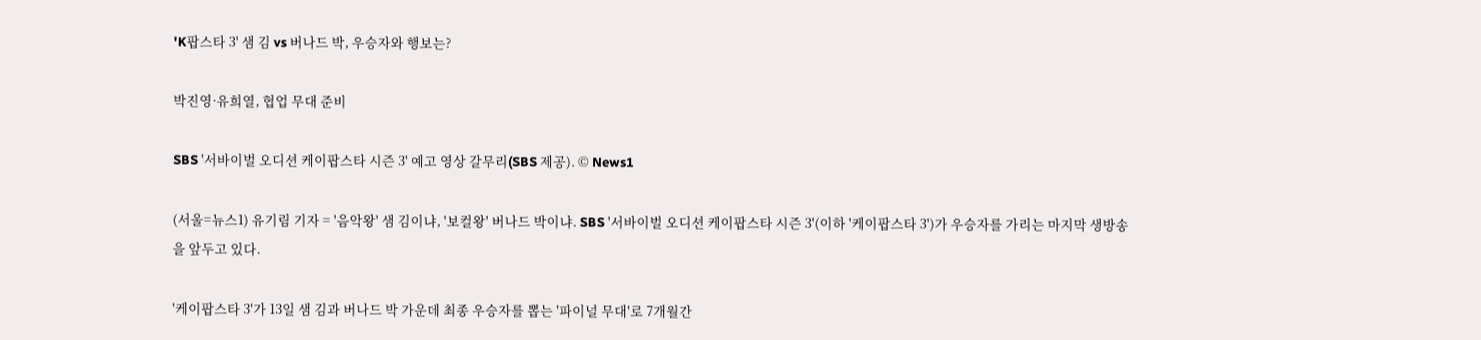'K팝스타 3' 샘 김 vs 버나드 박, 우승자와 행보는?

박진영·유희열, 협업 무대 준비

SBS '서바이벌 오디션 케이팝스타 시즌 3' 예고 영상 갈무리(SBS 제공). © News1

(서울=뉴스1) 유기림 기자 = '음악왕' 샘 김이냐, '보컬왕' 버나드 박이냐. SBS '서바이벌 오디션 케이팝스타 시즌 3'(이하 '케이팝스타 3')가 우승자를 가리는 마지막 생방송을 앞두고 있다.

'케이팝스타 3'가 13일 샘 김과 버나드 박 가운데 최종 우승자를 뽑는 '파이널 무대'로 7개월간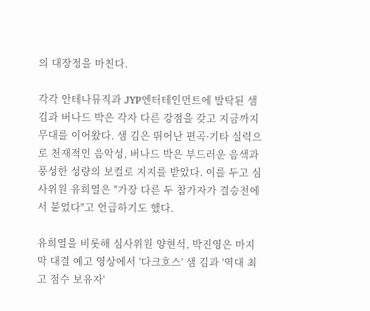의 대장정을 마친다.

각각 안테나뮤직과 JYP엔터테인먼트에 발탁된 샘 김과 버나드 박은 각자 다른 강점을 갖고 지금까지 무대를 이어왔다. 샘 김은 뛰어난 편곡·기타 실력으로 천재적인 음악성, 버나드 박은 부드러운 음색과 풍성한 성량의 보컬로 지지를 받았다. 이를 두고 심사위원 유희열은 "가장 다른 두 참가자가 결승전에서 붙었다"고 언급하기도 했다.

유희열을 비롯해 심사위원 양현석, 박진영은 마지막 대결 예고 영상에서 '다크호스' 샘 김과 '역대 최고 점수 보유자'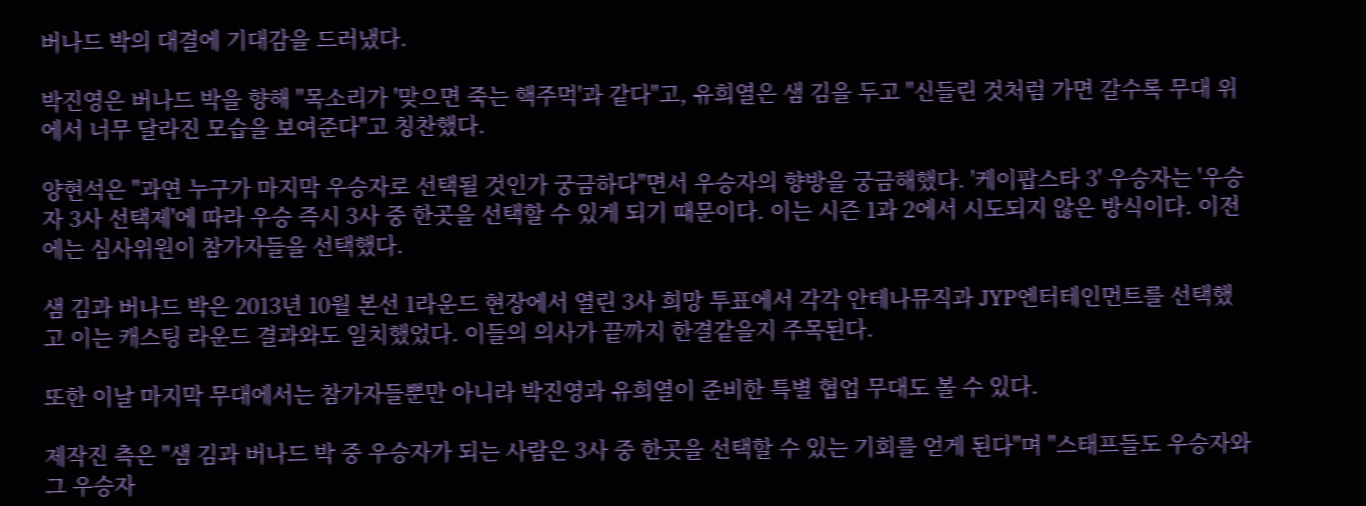버나드 박의 대결에 기대감을 드러냈다.

박진영은 버나드 박을 향해 "목소리가 '맞으면 죽는 핵주먹'과 같다"고, 유희열은 샘 김을 두고 "신들린 것처럼 가면 갈수록 무대 위에서 너무 달라진 모습을 보여준다"고 칭찬했다.

양현석은 "과연 누구가 마지막 우승자로 선택될 것인가 궁금하다"면서 우승자의 향방을 궁금해했다. '케이팝스타 3' 우승자는 '우승자 3사 선택제'에 따라 우승 즉시 3사 중 한곳을 선택할 수 있게 되기 때문이다. 이는 시즌 1과 2에서 시도되지 않은 방식이다. 이전에는 심사위원이 참가자들을 선택했다.

샘 김과 버나드 박은 2013년 10월 본선 1라운드 현장에서 열린 3사 희망 투표에서 각각 안테나뮤직과 JYP엔터테인먼트를 선택했고 이는 캐스팅 라운드 결과와도 일치했었다. 이들의 의사가 끝까지 한결같을지 주목된다.

또한 이날 마지막 무대에서는 참가자들뿐만 아니라 박진영과 유희열이 준비한 특별 협업 무대도 볼 수 있다.

제작진 측은 "샘 김과 버나드 박 중 우승자가 되는 사람은 3사 중 한곳을 선택할 수 있는 기회를 얻게 된다"며 "스태프들도 우승자와 그 우승자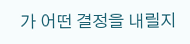가 어떤 결정을 내릴지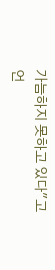가늠하지 못하고 있다"고 언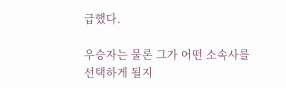급했다.

우승자는 물론 그가 어떤 소속사를 선택하게 될지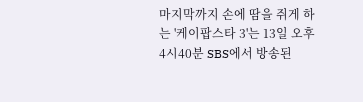마지막까지 손에 땀을 쥐게 하는 '케이팝스타 3'는 13일 오후 4시40분 SBS에서 방송된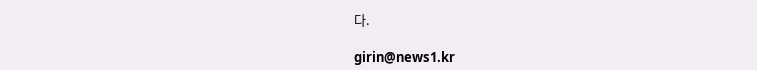다.

girin@news1.kr